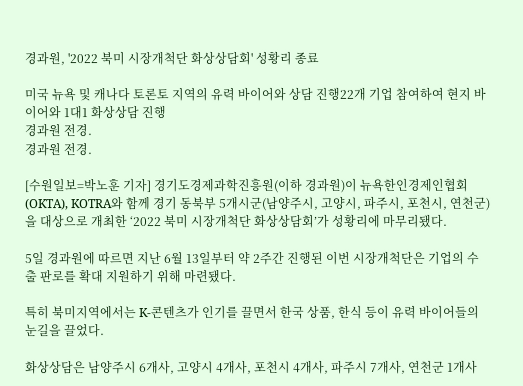경과원, '2022 북미 시장개척단 화상상담회' 성황리 종료

미국 뉴욕 및 캐나다 토론토 지역의 유력 바이어와 상담 진행22개 기업 참여하여 현지 바이어와 1대1 화상상담 진행
경과원 전경.
경과원 전경.

[수원일보=박노훈 기자] 경기도경제과학진흥원(이하 경과원)이 뉴욕한인경제인협회(OKTA), KOTRA와 함께 경기 동북부 5개시군(남양주시, 고양시, 파주시, 포천시, 연천군)을 대상으로 개최한 ‘2022 북미 시장개척단 화상상담회’가 성황리에 마무리됐다.

5일 경과원에 따르면 지난 6월 13일부터 약 2주간 진행된 이번 시장개척단은 기업의 수출 판로를 확대 지원하기 위해 마련됐다.

특히 북미지역에서는 K-콘텐츠가 인기를 끌면서 한국 상품, 한식 등이 유력 바이어들의 눈길을 끌었다.

화상상담은 남양주시 6개사, 고양시 4개사, 포천시 4개사, 파주시 7개사, 연천군 1개사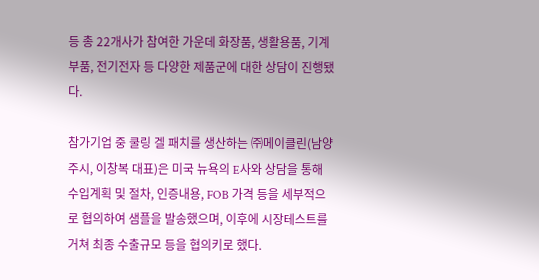등 총 22개사가 참여한 가운데 화장품, 생활용품, 기계부품, 전기전자 등 다양한 제품군에 대한 상담이 진행됐다.

참가기업 중 쿨링 겔 패치를 생산하는 ㈜메이클린(남양주시, 이창복 대표)은 미국 뉴욕의 E사와 상담을 통해 수입계획 및 절차, 인증내용, FOB 가격 등을 세부적으로 협의하여 샘플을 발송했으며, 이후에 시장테스트를 거쳐 최종 수출규모 등을 협의키로 했다.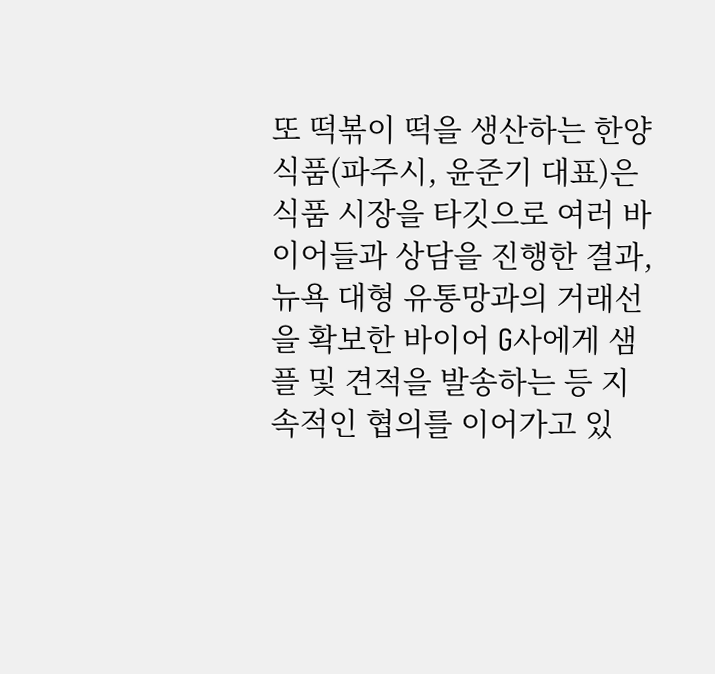또 떡볶이 떡을 생산하는 한양식품(파주시, 윤준기 대표)은 식품 시장을 타깃으로 여러 바이어들과 상담을 진행한 결과, 뉴욕 대형 유통망과의 거래선을 확보한 바이어 G사에게 샘플 및 견적을 발송하는 등 지속적인 협의를 이어가고 있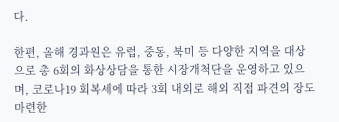다.

한편, 올해 경과원은 유럽, 중동, 북미 등 다양한 지역을 대상으로 총 6회의 화상상담을 통한 시장개척단을 운영하고 있으며, 코로나19 회복세에 따라 3회 내외로 해외 직접 파견의 장도 마련한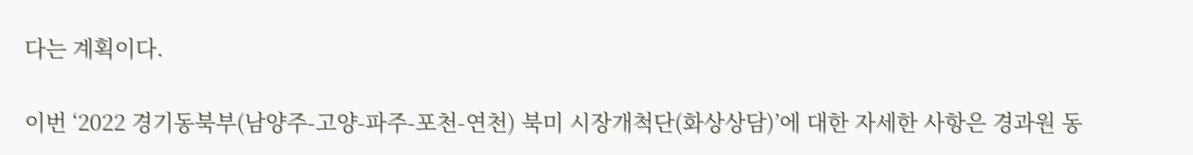다는 계획이다.

이번 ‘2022 경기동북부(남양주-고양-파주-포천-연천) 북미 시장개척단(화상상담)’에 대한 자세한 사항은 경과원 동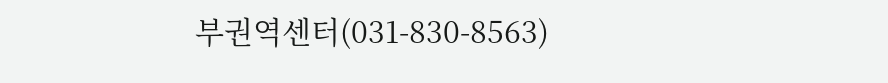부권역센터(031-830-8563)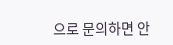으로 문의하면 안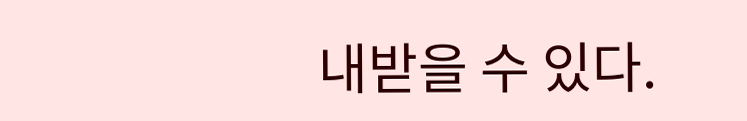내받을 수 있다.